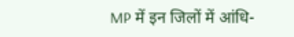MP में इन जिलों में आंधि-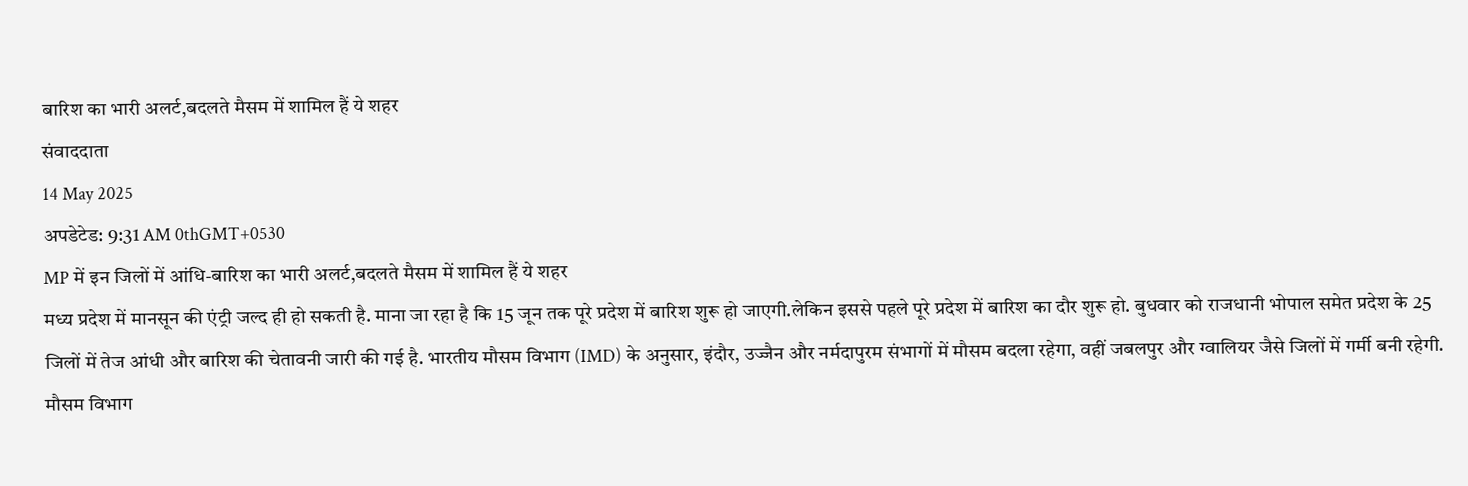बारिश का भारी अलर्ट,बदलते मैसम में शामिल हैं ये शहर
संवाददाता
14 May 2025
अपडेटेड: 9:31 AM 0thGMT+0530
MP में इन जिलों में आंधि-बारिश का भारी अलर्ट,बदलते मैसम में शामिल हैं ये शहर
मध्य प्रदेश में मानसून की एंट्री जल्द ही हो सकती है. माना जा रहा है कि 15 जून तक पूरे प्रदेश में बारिश शुरू हो जाएगी.लेकिन इससे पहले पूरे प्रदेश में बारिश का दौर शुरू हो. बुधवार को राजधानी भोपाल समेत प्रदेश के 25 जिलों में तेज आंधी और बारिश की चेतावनी जारी की गई है. भारतीय मौसम विभाग (IMD) के अनुसार, इंदौर, उज्जैन और नर्मदापुरम संभागों में मौसम बदला रहेगा, वहीं जबलपुर और ग्वालियर जैसे जिलों में गर्मी बनी रहेगी. मौसम विभाग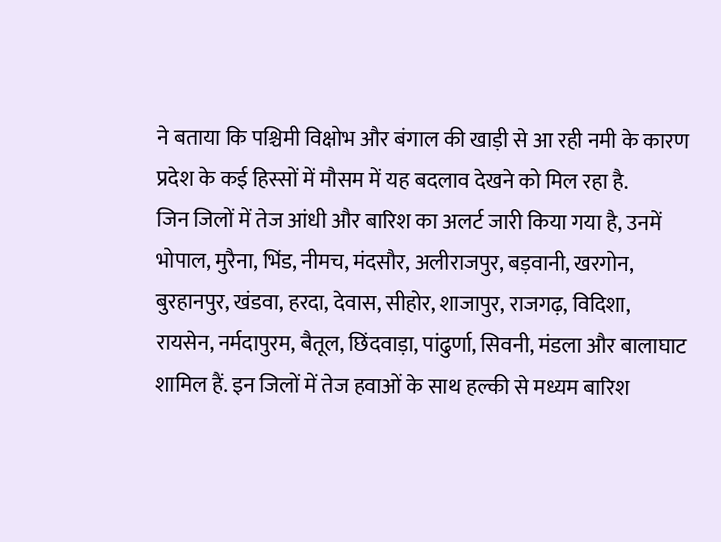ने बताया कि पश्चिमी विक्षोभ और बंगाल की खाड़ी से आ रही नमी के कारण प्रदेश के कई हिस्सों में मौसम में यह बदलाव देखने को मिल रहा है.
जिन जिलों में तेज आंधी और बारिश का अलर्ट जारी किया गया है, उनमें भोपाल, मुरैना, भिंड, नीमच, मंदसौर, अलीराजपुर, बड़वानी, खरगोन, बुरहानपुर, खंडवा, हरदा, देवास, सीहोर, शाजापुर, राजगढ़, विदिशा, रायसेन, नर्मदापुरम, बैतूल, छिंदवाड़ा, पांढुर्णा, सिवनी, मंडला और बालाघाट शामिल हैं. इन जिलों में तेज हवाओं के साथ हल्की से मध्यम बारिश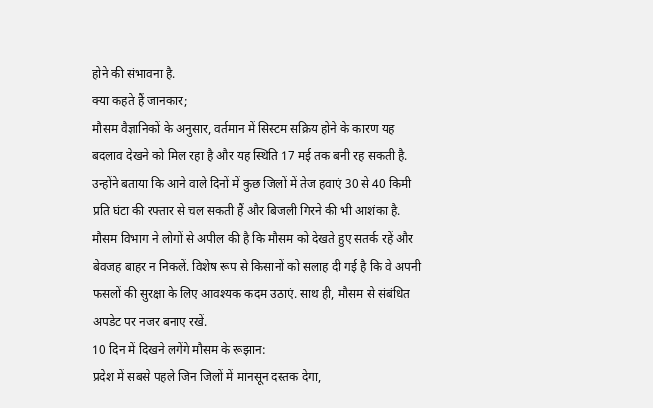होने की संभावना है.
क्या कहते हैं जानकार;
मौसम वैज्ञानिकों के अनुसार, वर्तमान में सिस्टम सक्रिय होने के कारण यह बदलाव देखने को मिल रहा है और यह स्थिति 17 मई तक बनी रह सकती है. उन्होंने बताया कि आने वाले दिनों में कुछ जिलों में तेज हवाएं 30 से 40 किमी प्रति घंटा की रफ्तार से चल सकती हैं और बिजली गिरने की भी आशंका है.
मौसम विभाग ने लोगों से अपील की है कि मौसम को देखते हुए सतर्क रहें और बेवजह बाहर न निकलें. विशेष रूप से किसानों को सलाह दी गई है कि वे अपनी फसलों की सुरक्षा के लिए आवश्यक कदम उठाएं. साथ ही, मौसम से संबंधित अपडेट पर नजर बनाए रखें.
10 दिन में दिखने लगेंगे मौसम के रूझान:
प्रदेश में सबसे पहले जिन जिलों में मानसून दस्तक देगा,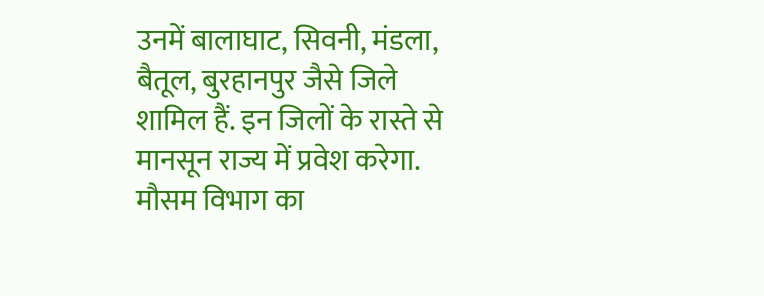उनमें बालाघाट, सिवनी, मंडला, बैतूल, बुरहानपुर जैसे जिले शामिल हैं. इन जिलों के रास्ते से मानसून राज्य में प्रवेश करेगा. मौसम विभाग का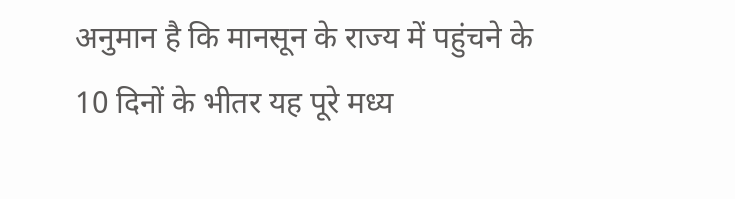अनुमान है कि मानसून के राज्य में पहुंचने के 10 दिनों के भीतर यह पूरे मध्य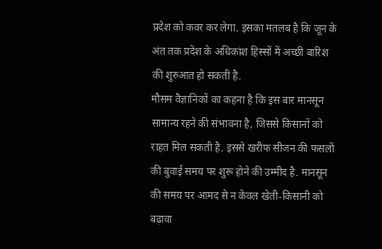प्रदेश को कवर कर लेगा. इसका मतलब है कि जून के अंत तक प्रदेश के अधिकांश हिस्सों में अच्छी बारिश की शुरुआत हो सकती है.
मौसम वैज्ञानिकों का कहना है कि इस बार मानसून सामान्य रहने की संभावना है, जिससे किसानों को राहत मिल सकती है. इससे खरीफ सीजन की फसलों की बुवाई समय पर शुरू होने की उम्मीद है. मानसून की समय पर आमद से न केवल खेती-किसानी को बढ़ावा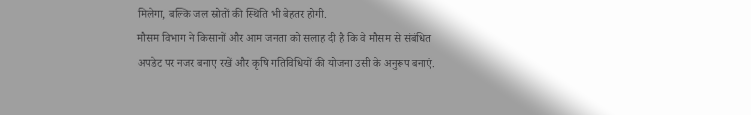मिलेगा, बल्कि जल स्रोतों की स्थिति भी बेहतर होगी.
मौसम विभाग ने किसानों और आम जनता को सलाह दी है कि वे मौसम से संबंधित अपडेट पर नजर बनाए रखें और कृषि गतिविधियों की योजना उसी के अनुरूप बनाएं.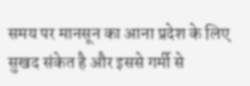समय पर मानसून का आना प्रदेश के लिए सुखद संकेत है और इससे गर्मी से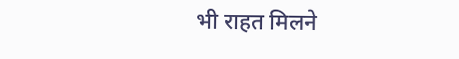भी राहत मिलने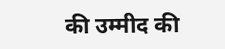की उम्मीद की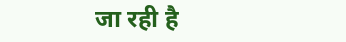जा रही है